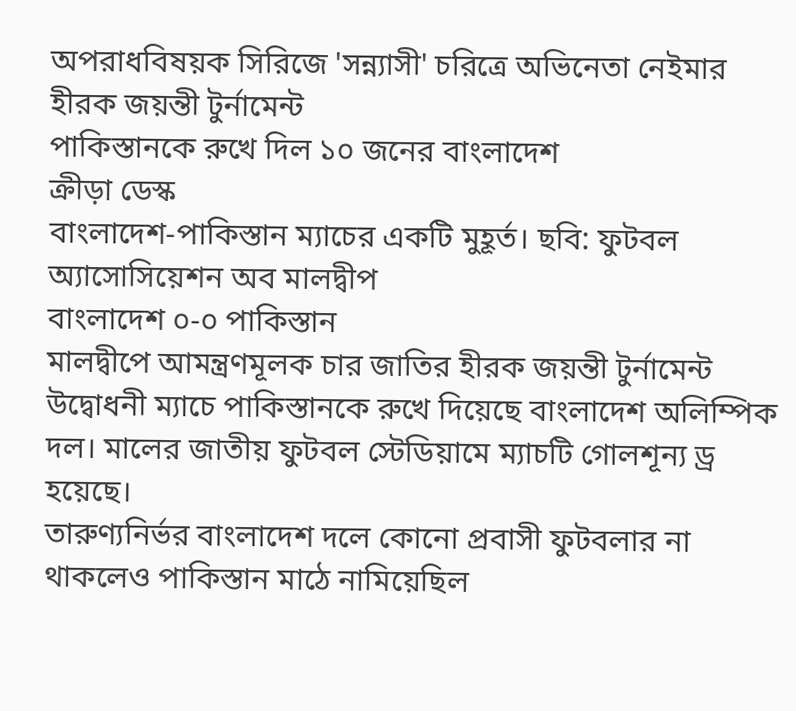অপরাধবিষয়ক সিরিজে 'সন্ন্যাসী' চরিত্রে অভিনেতা নেইমার
হীরক জয়ন্তী টুর্নামেন্ট
পাকিস্তানকে রুখে দিল ১০ জনের বাংলাদেশ
ক্রীড়া ডেস্ক
বাংলাদেশ-পাকিস্তান ম্যাচের একটি মুহূর্ত। ছবি: ফুটবল অ্যাসোসিয়েশন অব মালদ্বীপ
বাংলাদেশ ০-০ পাকিস্তান
মালদ্বীপে আমন্ত্রণমূলক চার জাতির হীরক জয়ন্তী টুর্নামেন্ট উদ্বোধনী ম্যাচে পাকিস্তানকে রুখে দিয়েছে বাংলাদেশ অলিম্পিক দল। মালের জাতীয় ফুটবল স্টেডিয়ামে ম্যাচটি গোলশূন্য ড্র হয়েছে।
তারুণ্যনির্ভর বাংলাদেশ দলে কোনো প্রবাসী ফুটবলার না থাকলেও পাকিস্তান মাঠে নামিয়েছিল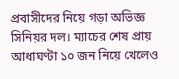প্রবাসীদের নিয়ে গড়া অভিজ্ঞ সিনিয়র দল। ম্যাচের শেষ প্রায় আধাঘণ্টা ১০ জন নিয়ে খেলেও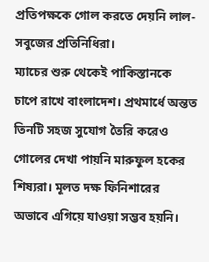প্রতিপক্ষকে গোল করতে দেয়নি লাল-সবুজের প্রতিনিধিরা।
ম্যাচের শুরু থেকেই পাকিস্তানকে চাপে রাখে বাংলাদেশ। প্রথমার্ধে অন্তত তিনটি সহজ সুযোগ তৈরি করেও গোলের দেখা পায়নি মারুফুল হকের শিষ্যরা। মূলত দক্ষ ফিনিশারের অভাবে এগিয়ে যাওয়া সম্ভব হয়নি।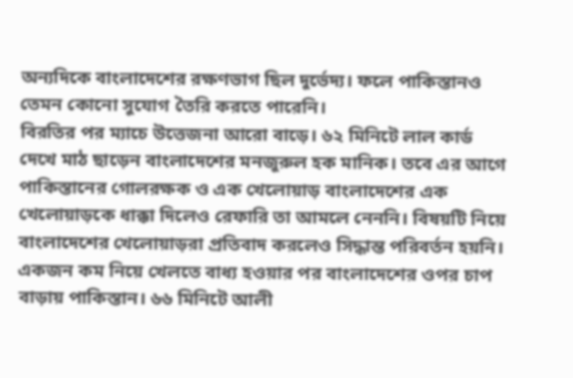অন্যদিকে বাংলাদেশের রক্ষণভাগ ছিল দুর্ভেদ্য। ফলে পাকিস্তানও তেমন কোনো সুযোগ তৈরি করতে পারেনি।
বিরতির পর ম্যাচে উত্তেজনা আরো বাড়ে। ৬২ মিনিটে লাল কার্ড দেখে মাঠ ছাড়েন বাংলাদেশের মনজুরুল হক মানিক। তবে এর আগে পাকিস্তানের গোলরক্ষক ও এক খেলোয়াড় বাংলাদেশের এক খেলোয়াড়কে ধাক্কা দিলেও রেফারি তা আমলে নেননি। বিষয়টি নিয়ে বাংলাদেশের খেলোয়াড়রা প্রতিবাদ করলেও সিদ্ধান্ত পরিবর্তন হয়নি।
একজন কম নিয়ে খেলতে বাধ্য হওয়ার পর বাংলাদেশের ওপর চাপ বাড়ায় পাকিস্তান। ৬৬ মিনিটে আলী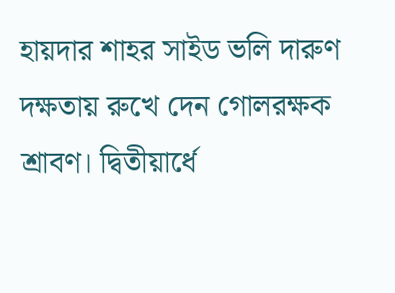হায়দার শাহর সাইড ভলি দারুণ দক্ষতায় রুখে দেন গোলরক্ষক শ্রাবণ। দ্বিতীয়ার্ধে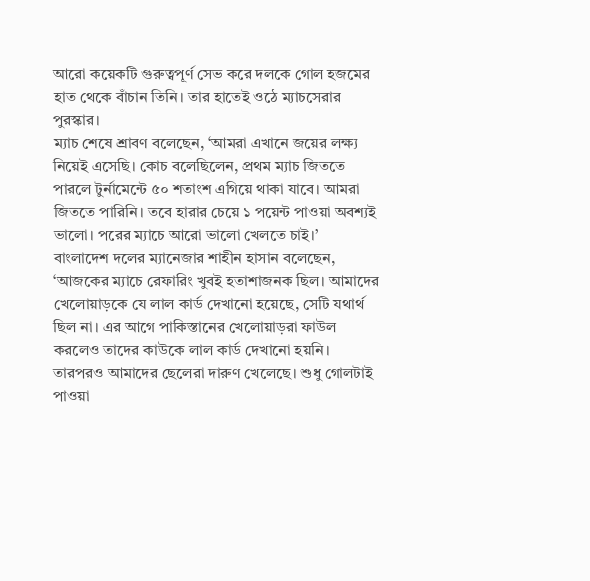আরো কয়েকটি গুরুত্বপূর্ণ সেভ করে দলকে গোল হজমের হাত থেকে বাঁচান তিনি। তার হাতেই ওঠে ম্যাচসেরার পুরস্কার।
ম্যাচ শেষে শ্রাবণ বলেছেন, ‘আমরা এখানে জয়ের লক্ষ্য নিয়েই এসেছি। কোচ বলেছিলেন, প্রথম ম্যাচ জিততে পারলে টুর্নামেন্টে ৫০ শতাংশ এগিয়ে থাকা যাবে। আমরা জিততে পারিনি। তবে হারার চেয়ে ১ পয়েন্ট পাওয়া অবশ্যই ভালো। পরের ম্যাচে আরো ভালো খেলতে চাই।’
বাংলাদেশ দলের ম্যানেজার শাহীন হাসান বলেছেন, ‘আজকের ম্যাচে রেফারিং খুবই হতাশাজনক ছিল। আমাদের খেলোয়াড়কে যে লাল কার্ড দেখানো হয়েছে, সেটি যথার্থ ছিল না। এর আগে পাকিস্তানের খেলোয়াড়রা ফাউল করলেও তাদের কাউকে লাল কার্ড দেখানো হয়নি। তারপরও আমাদের ছেলেরা দারুণ খেলেছে। শুধু গোলটাই পাওয়া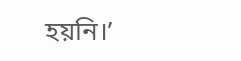হয়নি।’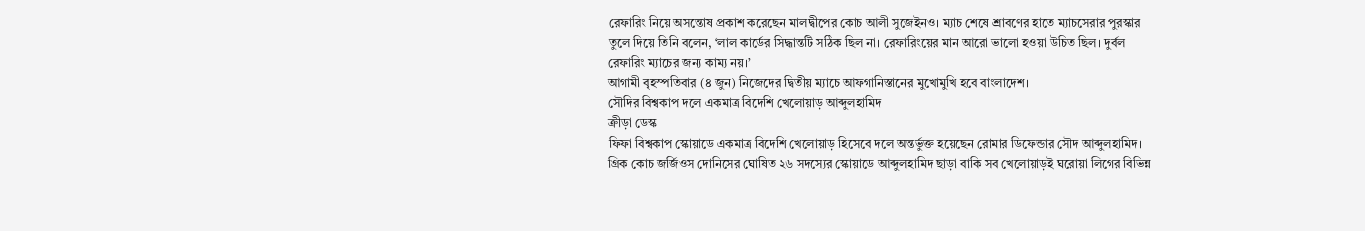রেফারিং নিয়ে অসন্তোষ প্রকাশ করেছেন মালদ্বীপের কোচ আলী সুজেইনও। ম্যাচ শেষে শ্রাবণের হাতে ম্যাচসেরার পুরস্কার তুলে দিয়ে তিনি বলেন, ‘লাল কার্ডের সিদ্ধান্তটি সঠিক ছিল না। রেফারিংয়ের মান আরো ভালো হওয়া উচিত ছিল। দুর্বল রেফারিং ম্যাচের জন্য কাম্য নয়।’
আগামী বৃহস্পতিবার (৪ জুন) নিজেদের দ্বিতীয় ম্যাচে আফগানিস্তানের মুখোমুখি হবে বাংলাদেশ।
সৌদির বিশ্বকাপ দলে একমাত্র বিদেশি খেলোয়াড় আব্দুলহামিদ
ক্রীড়া ডেস্ক
ফিফা বিশ্বকাপ স্কোয়াডে একমাত্র বিদেশি খেলোয়াড় হিসেবে দলে অন্তর্ভুক্ত হয়েছেন রোমার ডিফেন্ডার সৌদ আব্দুলহামিদ। গ্রিক কোচ জর্জিওস দোনিসের ঘোষিত ২৬ সদস্যের স্কোয়াডে আব্দুলহামিদ ছাড়া বাকি সব খেলোয়াড়ই ঘরোয়া লিগের বিভিন্ন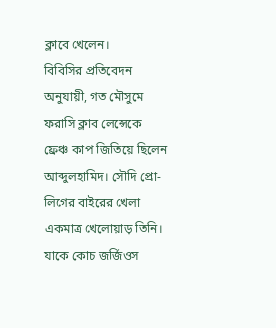ক্লাবে খেলেন।
বিবিসির প্রতিবেদন অনুযায়ী, গত মৌসুমে ফরাসি ক্লাব লেন্সেকে ফ্রেঞ্চ কাপ জিতিয়ে ছিলেন আব্দুলহামিদ। সৌদি প্রো-লিগের বাইরের খেলা একমাত্র খেলোয়াড় তিনি। যাকে কোচ জর্জিওস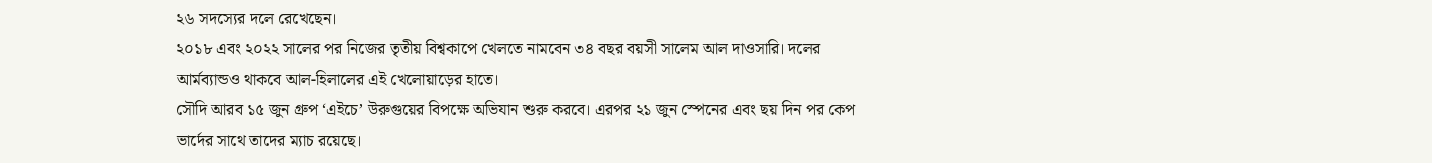২৬ সদস্যের দলে রেখেছেন।
২০১৮ এবং ২০২২ সালের পর নিজের তৃতীয় বিশ্বকাপে খেলতে নামবেন ৩৪ বছর বয়সী সালেম আল দাওসারি। দলের আর্মব্যান্ডও থাকবে আল-হিলালের এই খেলোয়াড়ের হাতে।
সৌদি আরব ১৫ জুন গ্রুপ ‘এইচে’ উরুগুয়ের বিপক্ষে অভিযান শুরু করবে। এরপর ২১ জুন স্পেনের এবং ছয় দিন পর কেপ ভার্দের সাথে তাদের ম্যাচ রয়েছে।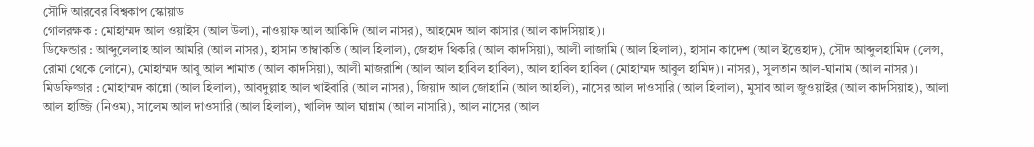সৌদি আরবের বিশ্বকাপ স্কোয়াড
গোলরক্ষক : মোহাম্মদ আল ওয়াইস (আল উলা), নাওয়াফ আল আকিদি (আল নাসর), আহমেদ আল কাসার (আল কাদসিয়াহ)।
ডিফেন্ডার : আব্দুলেলাহ আল আমরি (আল নাসর), হাসান তাম্বাকতি (আল হিলাল), জেহাদ থিকরি (আল কাদসিয়া), আলী লাজামি (আল হিলাল), হাসান কাদেশ (আল ইত্তেহাদ), সৌদ আব্দুলহামিদ (লেন্স, রোমা থেকে লোনে), মোহাম্মদ আবু আল শামাত (আল কাদসিয়া), আলী মাজরাশি (আল আল হাবিল হাবিল), আল হাবিল হাবিল (মোহাম্মদ আবুল হামিদ)। নাসর), সুলতান আল-ঘানাম (আল নাসর)।
মিডফিল্ডার : মোহাম্মদ কান্নো (আল হিলাল), আবদুল্লাহ আল খাইবারি (আল নাসর), জিয়াদ আল জোহানি (আল আহলি), নাসের আল দাওসারি (আল হিলাল), মুসাব আল জুওয়াইর (আল কাদসিয়াহ), আলা আল হাজ্জি (নিওম), সালেম আল দাওসারি (আল হিলাল), খালিদ আল ঘান্নাম (আল নাসারি), আল নাসের (আল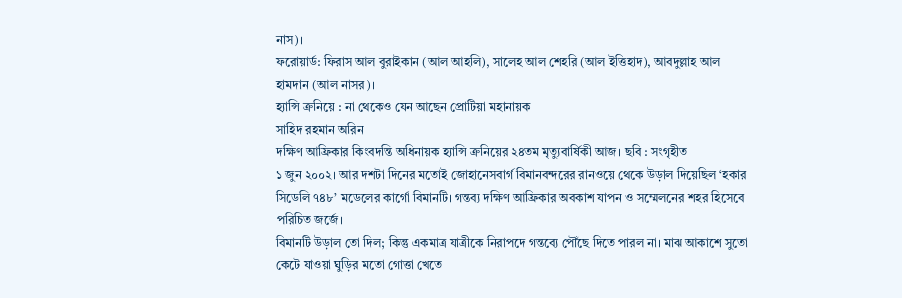নাস)।
ফরোয়ার্ড: ফিরাস আল বুরাইকান (আল আহলি), সালেহ আল শেহরি (আল ইত্তিহাদ), আবদুল্লাহ আল হামদান (আল নাসর)।
হ্যান্সি ক্রনিয়ে : না থেকেও যেন আছেন প্রোটিয়া মহানায়ক
সাহিদ রহমান অরিন
দক্ষিণ আফ্রিকার কিংবদন্তি অধিনায়ক হ্যান্সি ক্রনিয়ের ২৪তম মৃত্যুবার্ষিকী আজ। ছবি : সংগৃহীত
১ জুন ২০০২। আর দশটা দিনের মতোই জোহানেসবার্গ বিমানবন্দরের রানওয়ে থেকে উড়াল দিয়েছিল ‘হকার সিডেলি ৭৪৮’ মডেলের কার্গো বিমানটি। গন্তব্য দক্ষিণ আফ্রিকার অবকাশ যাপন ও সম্মেলনের শহর হিসেবে পরিচিত জর্জে।
বিমানটি উড়াল তো দিল; কিন্তু একমাত্র যাত্রীকে নিরাপদে গন্তব্যে পৌঁছে দিতে পারল না। মাঝ আকাশে সুতো কেটে যাওয়া ঘুড়ির মতো গোত্তা খেতে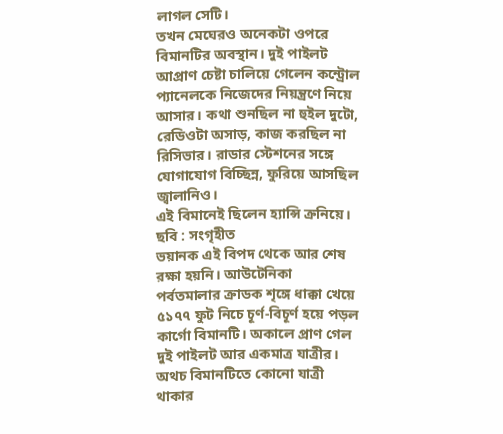লাগল সেটি।
তখন মেঘেরও অনেকটা ওপরে বিমানটির অবস্থান। দুই পাইলট আপ্রাণ চেষ্টা চালিয়ে গেলেন কন্ট্রোল প্যানেলকে নিজেদের নিয়ন্ত্রণে নিয়ে আসার। কথা শুনছিল না হুইল দুটো, রেডিওটা অসাড়, কাজ করছিল না রিসিভার। রাডার স্টেশনের সঙ্গে যোগাযোগ বিচ্ছিন্ন, ফুরিয়ে আসছিল জ্বালানিও।
এই বিমানেই ছিলেন হ্যান্সি ক্রনিয়ে। ছবি : সংগৃহীত
ভয়ানক এই বিপদ থেকে আর শেষ রক্ষা হয়নি। আউটেনিকা পর্বতমালার ক্রাডক শৃঙ্গে ধাক্কা খেয়ে ৫১৭৭ ফুট নিচে চূর্ণ-বিচূর্ণ হয়ে পড়ল কার্গো বিমানটি। অকালে প্রাণ গেল দুই পাইলট আর একমাত্র যাত্রীর।
অথচ বিমানটিতে কোনো যাত্রী থাকার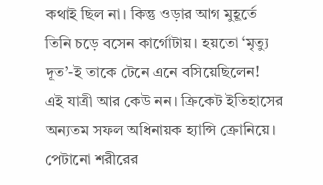কথাই ছিল না। কিন্তু ওড়ার আগ মুহূর্তে তিনি চড়ে বসেন কার্গোটায়। হয়তো ‘মৃত্যু দূত’-ই তাকে টেনে এনে বসিয়েছিলেন!
এই যাত্রী আর কেউ নন। ক্রিকেট ইতিহাসের অন্যতম সফল অধিনায়ক হ্যান্সি ক্রোনিয়ে। পেটানো শরীরের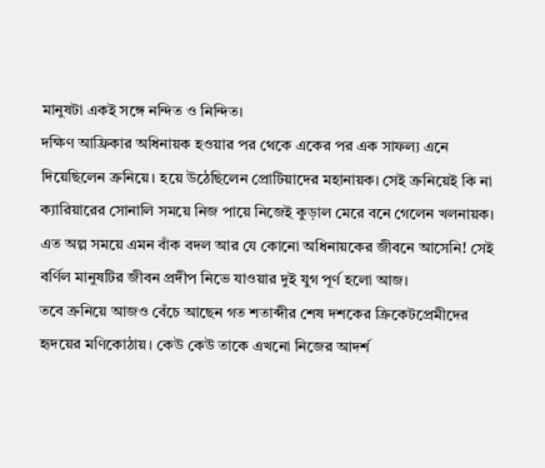মানুষটা একই সঙ্গে নন্দিত ও নিন্দিত।
দক্ষিণ আফ্রিকার অধিনায়ক হওয়ার পর থেকে একের পর এক সাফল্য এনে দিয়েছিলেন ক্রনিয়ে। হয়ে উঠেছিলেন প্রোটিয়াদের মহানায়ক। সেই ক্রনিয়েই কি না ক্যারিয়ারের সোনালি সময়ে নিজ পায়ে নিজেই কুড়াল মেরে বনে গেলেন খলনায়ক। এত অল্প সময়ে এমন বাঁক বদল আর যে কোনো অধিনায়কের জীবনে আসেনি! সেই বর্ণিল মানুষটির জীবন প্রদীপ নিভে যাওয়ার দুই যুগ পূর্ণ হলো আজ।
তবে ক্রনিয়ে আজও বেঁচে আছেন গত শতাব্দীর শেষ দশকের ক্রিকেটপ্রেমীদের হৃদয়ের মণিকোঠায়। কেউ কেউ তাকে এখনো নিজের আদর্শ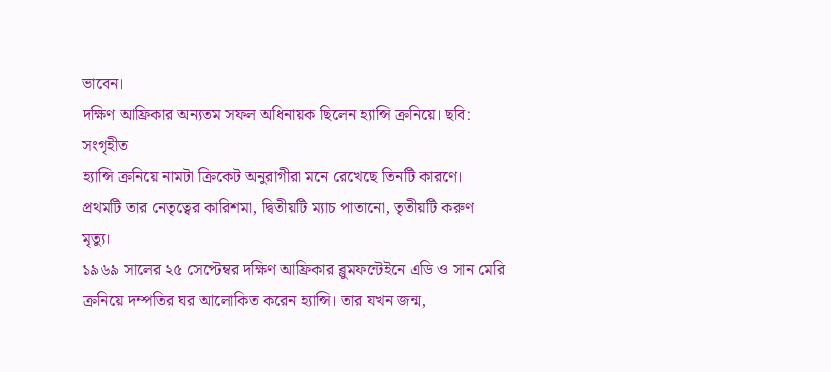ভাবেন।
দক্ষিণ আফ্রিকার অন্যতম সফল অধিনায়ক ছিলেন হ্যান্সি ক্রনিয়ে। ছবি: সংগৃহীত
হ্যান্সি ক্রনিয়ে নামটা ক্রিকেট অনুরাগীরা মনে রেখেছে তিনটি কারণে। প্রথমটি তার নেতৃত্বের কারিশমা, দ্বিতীয়টি ম্যাচ পাতানো, তৃতীয়টি করুণ মৃত্যু।
১৯৬৯ সালের ২৫ সেপ্টেম্বর দক্ষিণ আফ্রিকার ব্লুমফন্টেইনে এডি ও সান মেরি ক্রনিয়ে দম্পতির ঘর আলোকিত করেন হ্যান্সি। তার যখন জন্ম,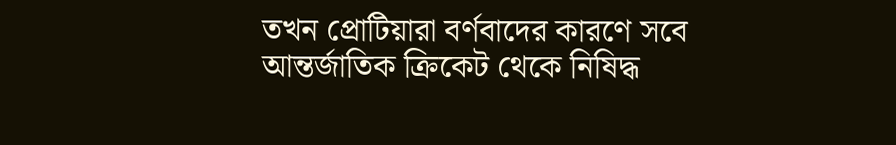তখন প্রোটিয়ারা বর্ণবাদের কারণে সবে আন্তর্জাতিক ক্রিকেট থেকে নিষিদ্ধ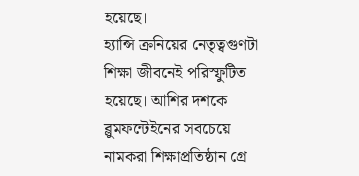হয়েছে।
হ্যান্সি ক্রনিয়ের নেতৃত্বগুণটা শিক্ষা জীবনেই পরিস্ফুটিত হয়েছে। আশির দশকে ব্লুমফন্টেইনের সবচেয়ে নামকরা শিক্ষাপ্রতিষ্ঠান গ্রে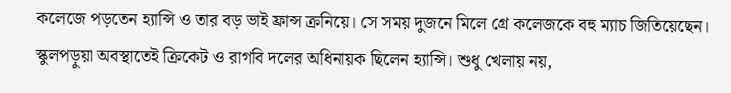কলেজে পড়তেন হ্যান্সি ও তার বড় ভাই ফ্রান্স ক্রনিয়ে। সে সময় দুজনে মিলে গ্রে কলেজকে বহু ম্যাচ জিতিয়েছেন। স্কুলপড়ুয়া অবস্থাতেই ক্রিকেট ও রাগবি দলের অধিনায়ক ছিলেন হ্যান্সি। শুধু খেলায় নয়,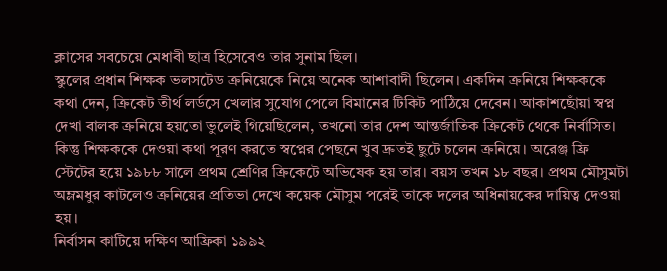ক্লাসের সবচেয়ে মেধাবী ছাত্র হিসেবেও তার সুনাম ছিল।
স্কুলের প্রধান শিক্ষক ভলসটেড ক্রনিয়েকে নিয়ে অনেক আশাবাদী ছিলেন। একদিন ক্রনিয়ে শিক্ষককে কথা দেন, ক্রিকেট তীর্থ লর্ডসে খেলার সুযোগ পেলে বিমানের টিকিট পাঠিয়ে দেবেন। আকাশছোঁয়া স্বপ্ন দেখা বালক ক্রনিয়ে হয়তো ভুলেই গিয়েছিলেন, তখনো তার দেশ আন্তর্জাতিক ক্রিকেট থেকে নির্বাসিত।
কিন্তু শিক্ষককে দেওয়া কথা পূরণ করতে স্বপ্নের পেছনে খুব দ্রুতই ছুটে চলেন ক্রনিয়ে। অরেঞ্জ ফ্রি স্টেটের হয়ে ১৯৮৮ সালে প্রথম শ্রেণির ক্রিকেটে অভিষেক হয় তার। বয়স তখন ১৮ বছর। প্রথম মৌসুমটা অম্লমধুর কাটলেও ক্রনিয়ের প্রতিভা দেখে কয়েক মৌসুম পরেই তাকে দলের অধিনায়কের দায়িত্ব দেওয়া হয়।
নির্বাসন কাটিয়ে দক্ষিণ আফ্রিকা ১৯৯২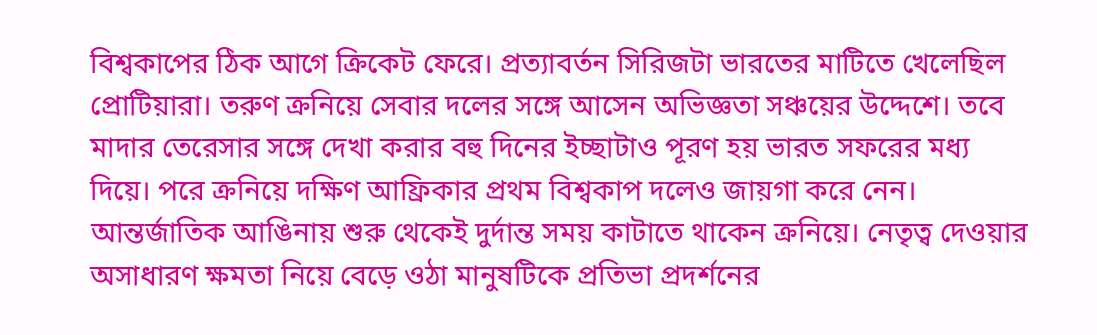বিশ্বকাপের ঠিক আগে ক্রিকেট ফেরে। প্রত্যাবর্তন সিরিজটা ভারতের মাটিতে খেলেছিল প্রোটিয়ারা। তরুণ ক্রনিয়ে সেবার দলের সঙ্গে আসেন অভিজ্ঞতা সঞ্চয়ের উদ্দেশে। তবে মাদার তেরেসার সঙ্গে দেখা করার বহু দিনের ইচ্ছাটাও পূরণ হয় ভারত সফরের মধ্য দিয়ে। পরে ক্রনিয়ে দক্ষিণ আফ্রিকার প্রথম বিশ্বকাপ দলেও জায়গা করে নেন।
আন্তর্জাতিক আঙিনায় শুরু থেকেই দুর্দান্ত সময় কাটাতে থাকেন ক্রনিয়ে। নেতৃত্ব দেওয়ার অসাধারণ ক্ষমতা নিয়ে বেড়ে ওঠা মানুষটিকে প্রতিভা প্রদর্শনের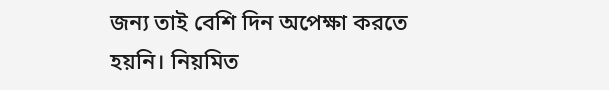জন্য তাই বেশি দিন অপেক্ষা করতে হয়নি। নিয়মিত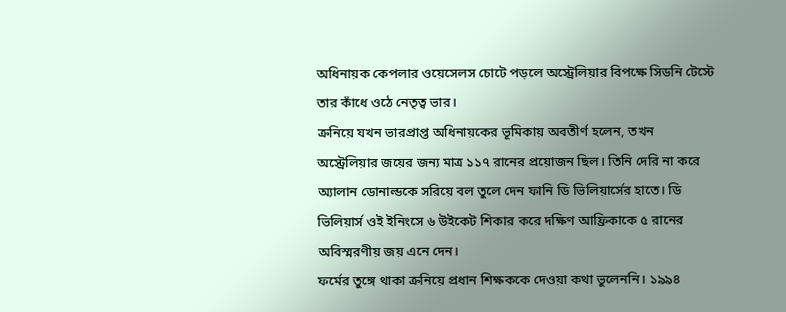অধিনায়ক কেপলার ওয়েসেলস চোটে পড়লে অস্ট্রেলিয়ার বিপক্ষে সিডনি টেস্টে তার কাঁধে ওঠে নেতৃত্ব ভার।
ক্রনিয়ে যখন ভারপ্রাপ্ত অধিনায়কের ভূমিকায় অবতীর্ণ হলেন, তখন অস্ট্রেলিয়ার জয়ের জন্য মাত্র ১১৭ রানের প্রয়োজন ছিল। তিনি দেরি না করে অ্যালান ডোনাল্ডকে সরিয়ে বল তুলে দেন ফানি ডি ভিলিয়ার্সের হাতে। ডি ভিলিয়ার্স ওই ইনিংসে ৬ উইকেট শিকার করে দক্ষিণ আফ্রিকাকে ৫ রানের অবিস্মরণীয় জয় এনে দেন।
ফর্মের তুঙ্গে থাকা ক্রনিয়ে প্রধান শিক্ষককে দেওয়া কথা ভুলেননি। ১৯৯৪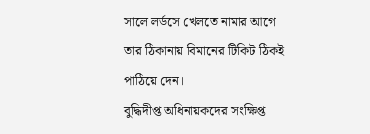সালে লর্ডসে খেলতে নামার আগে তার ঠিকানায় বিমানের টিকিট ঠিকই পাঠিয়ে দেন।
বুদ্ধিদীপ্ত অধিনায়কদের সংক্ষিপ্ত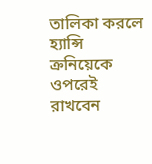তালিকা করলে হ্যান্সি ক্রনিয়েকে ওপরেই রাখবেন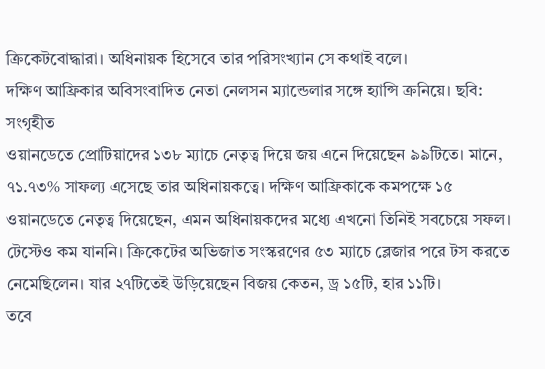ক্রিকেটবোদ্ধারা। অধিনায়ক হিসেবে তার পরিসংখ্যান সে কথাই বলে।
দক্ষিণ আফ্রিকার অবিসংবাদিত নেতা নেলসন ম্যান্ডেলার সঙ্গে হ্যান্সি ক্রনিয়ে। ছবি: সংগৃহীত
ওয়ানডেতে প্রোটিয়াদের ১৩৮ ম্যাচে নেতৃত্ব দিয়ে জয় এনে দিয়েছেন ৯৯টিতে। মানে, ৭১.৭৩% সাফল্য এসেছে তার অধিনায়কত্বে। দক্ষিণ আফ্রিকাকে কমপক্ষে ১৫ ওয়ানডেতে নেতৃত্ব দিয়েছেন, এমন অধিনায়কদের মধ্যে এখনো তিনিই সবচেয়ে সফল। টেস্টেও কম যাননি। ক্রিকেটের অভিজাত সংস্করণের ৫৩ ম্যাচে ব্লেজার পরে টস করতে নেমেছিলেন। যার ২৭টিতেই উড়িয়েছেন বিজয় কেতন, ড্র ১৫টি, হার ১১টি।
তবে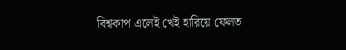বিশ্বকাপ এলেই খেই হারিয়ে ফেলত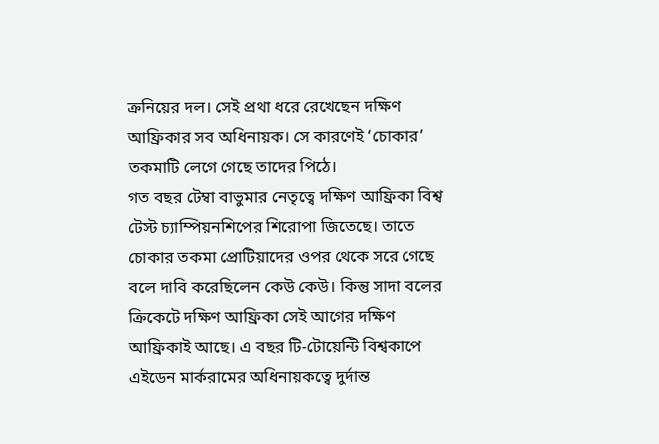ক্রনিয়ের দল। সেই প্রথা ধরে রেখেছেন দক্ষিণ আফ্রিকার সব অধিনায়ক। সে কারণেই ‘চোকার’ তকমাটি লেগে গেছে তাদের পিঠে।
গত বছর টেম্বা বাভুমার নেতৃত্বে দক্ষিণ আফ্রিকা বিশ্ব টেস্ট চ্যাম্পিয়নশিপের শিরোপা জিতেছে। তাতে চোকার তকমা প্রোটিয়াদের ওপর থেকে সরে গেছে বলে দাবি করেছিলেন কেউ কেউ। কিন্তু সাদা বলের ক্রিকেটে দক্ষিণ আফ্রিকা সেই আগের দক্ষিণ আফ্রিকাই আছে। এ বছর টি-টোয়েন্টি বিশ্বকাপে এইডেন মার্করামের অধিনায়কত্বে দুর্দান্ত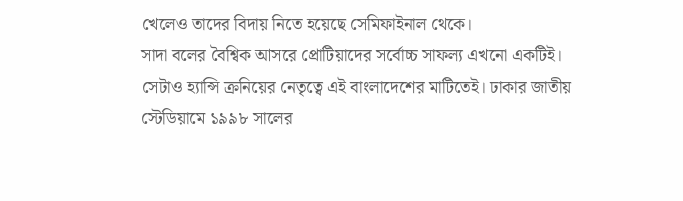খেলেও তাদের বিদায় নিতে হয়েছে সেমিফাইনাল থেকে।
সাদা বলের বৈশ্বিক আসরে প্রোটিয়াদের সর্বোচ্চ সাফল্য এখনো একটিই। সেটাও হ্যান্সি ক্রনিয়ের নেতৃত্বে এই বাংলাদেশের মাটিতেই। ঢাকার জাতীয় স্টেডিয়ামে ১৯৯৮ সালের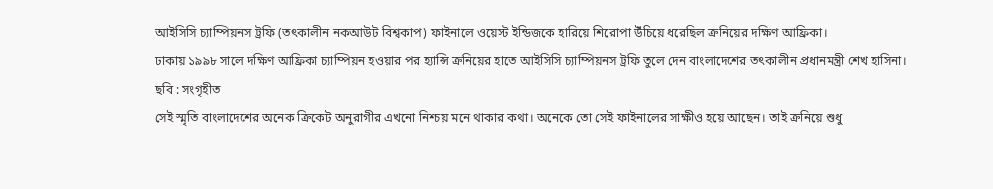আইসিসি চ্যাম্পিয়নস ট্রফি (তৎকালীন নকআউট বিশ্বকাপ) ফাইনালে ওয়েস্ট ইন্ডিজকে হারিয়ে শিরোপা উঁচিয়ে ধরেছিল ক্রনিয়ের দক্ষিণ আফ্রিকা।
ঢাকায় ১৯৯৮ সালে দক্ষিণ আফ্রিকা চ্যাম্পিয়ন হওয়ার পর হ্যান্সি ক্রনিয়ের হাতে আইসিসি চ্যাম্পিয়নস ট্রফি তুলে দেন বাংলাদেশের তৎকালীন প্রধানমন্ত্রী শেখ হাসিনা। ছবি : সংগৃহীত
সেই স্মৃতি বাংলাদেশের অনেক ক্রিকেট অনুরাগীর এখনো নিশ্চয় মনে থাকার কথা। অনেকে তো সেই ফাইনালের সাক্ষীও হয়ে আছেন। তাই ক্রনিয়ে শুধু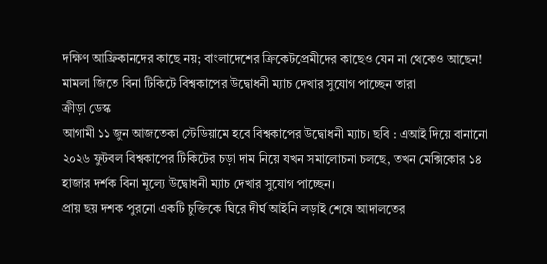দক্ষিণ আফ্রিকানদের কাছে নয়; বাংলাদেশের ক্রিকেটপ্রেমীদের কাছেও যেন না থেকেও আছেন!
মামলা জিতে বিনা টিকিটে বিশ্বকাপের উদ্বোধনী ম্যাচ দেখার সুযোগ পাচ্ছেন তারা
ক্রীড়া ডেস্ক
আগামী ১১ জুন আজতেকা স্টেডিয়ামে হবে বিশ্বকাপের উদ্বোধনী ম্যাচ। ছবি : এআই দিয়ে বানানো
২০২৬ ফুটবল বিশ্বকাপের টিকিটের চড়া দাম নিয়ে যখন সমালোচনা চলছে, তখন মেক্সিকোর ১৪ হাজার দর্শক বিনা মূল্যে উদ্বোধনী ম্যাচ দেখার সুযোগ পাচ্ছেন।
প্রায় ছয় দশক পুরনো একটি চুক্তিকে ঘিরে দীর্ঘ আইনি লড়াই শেষে আদালতের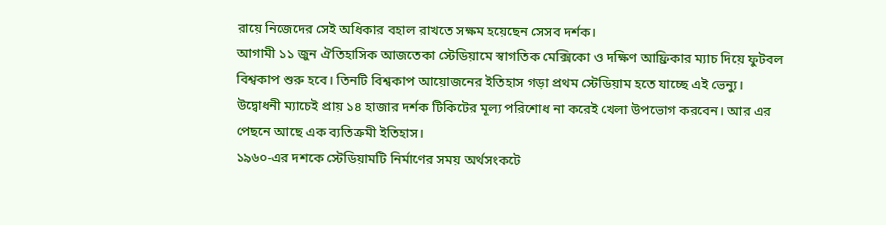রায়ে নিজেদের সেই অধিকার বহাল রাখতে সক্ষম হয়েছেন সেসব দর্শক।
আগামী ১১ জুন ঐতিহাসিক আজতেকা স্টেডিয়ামে স্বাগতিক মেক্সিকো ও দক্ষিণ আফ্রিকার ম্যাচ দিয়ে ফুটবল বিশ্বকাপ শুরু হবে। তিনটি বিশ্বকাপ আয়োজনের ইতিহাস গড়া প্রথম স্টেডিয়াম হতে যাচ্ছে এই ভেন্যু।
উদ্বোধনী ম্যাচেই প্রায় ১৪ হাজার দর্শক টিকিটের মূল্য পরিশোধ না করেই খেলা উপভোগ করবেন। আর এর পেছনে আছে এক ব্যতিক্রমী ইতিহাস।
১৯৬০-এর দশকে স্টেডিয়ামটি নির্মাণের সময় অর্থসংকটে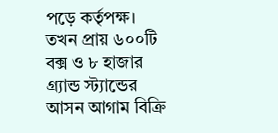পড়ে কর্তৃপক্ষ। তখন প্রায় ৬০০টি বক্স ও ৮ হাজার গ্র্যান্ড স্ট্যান্ডের আসন আগাম বিক্রি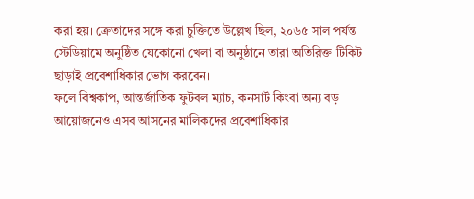করা হয়। ক্রেতাদের সঙ্গে করা চুক্তিতে উল্লেখ ছিল, ২০৬৫ সাল পর্যন্ত স্টেডিয়ামে অনুষ্ঠিত যেকোনো খেলা বা অনুষ্ঠানে তারা অতিরিক্ত টিকিট ছাড়াই প্রবেশাধিকার ভোগ করবেন।
ফলে বিশ্বকাপ, আন্তর্জাতিক ফুটবল ম্যাচ, কনসার্ট কিংবা অন্য বড় আয়োজনেও এসব আসনের মালিকদের প্রবেশাধিকার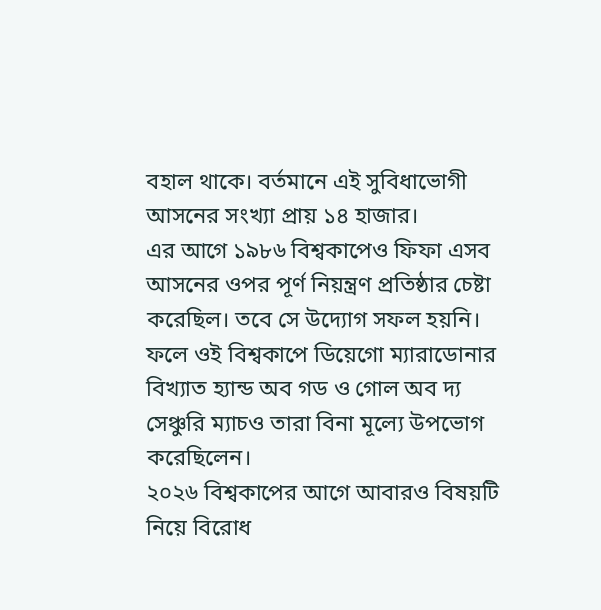বহাল থাকে। বর্তমানে এই সুবিধাভোগী আসনের সংখ্যা প্রায় ১৪ হাজার।
এর আগে ১৯৮৬ বিশ্বকাপেও ফিফা এসব আসনের ওপর পূর্ণ নিয়ন্ত্রণ প্রতিষ্ঠার চেষ্টা করেছিল। তবে সে উদ্যোগ সফল হয়নি। ফলে ওই বিশ্বকাপে ডিয়েগো ম্যারাডোনার বিখ্যাত হ্যান্ড অব গড ও গোল অব দ্য সেঞ্চুরি ম্যাচও তারা বিনা মূল্যে উপভোগ করেছিলেন।
২০২৬ বিশ্বকাপের আগে আবারও বিষয়টি নিয়ে বিরোধ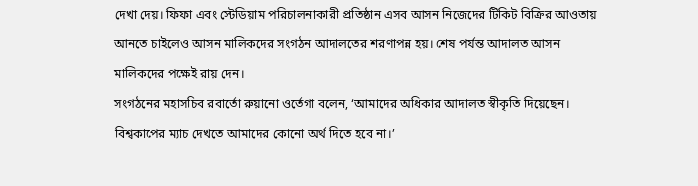দেখা দেয়। ফিফা এবং স্টেডিয়াম পরিচালনাকারী প্রতিষ্ঠান এসব আসন নিজেদের টিকিট বিক্রির আওতায় আনতে চাইলেও আসন মালিকদের সংগঠন আদালতের শরণাপন্ন হয়। শেষ পর্যন্ত আদালত আসন মালিকদের পক্ষেই রায় দেন।
সংগঠনের মহাসচিব রবার্তো রুয়ানো ওর্তেগা বলেন, ‘আমাদের অধিকার আদালত স্বীকৃতি দিয়েছেন। বিশ্বকাপের ম্যাচ দেখতে আমাদের কোনো অর্থ দিতে হবে না।’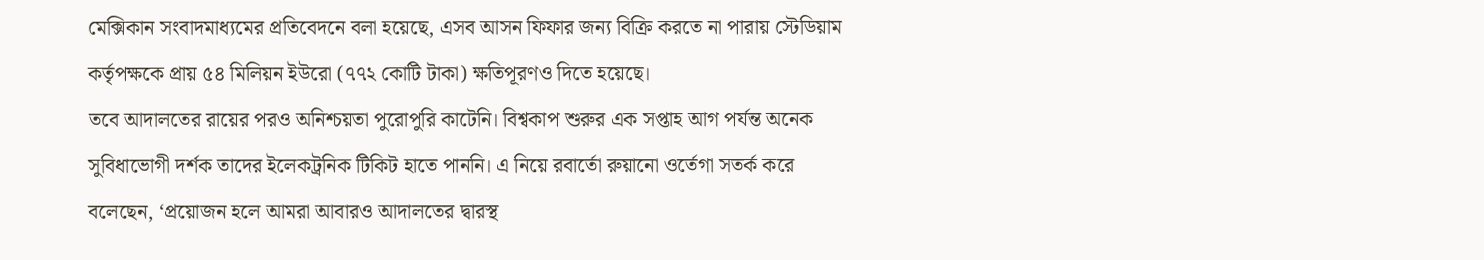মেক্সিকান সংবাদমাধ্যমের প্রতিবেদনে বলা হয়েছে, এসব আসন ফিফার জন্য বিক্রি করতে না পারায় স্টেডিয়াম কর্তৃপক্ষকে প্রায় ৫৪ মিলিয়ন ইউরো (৭৭২ কোটি টাকা) ক্ষতিপূরণও দিতে হয়েছে।
তবে আদালতের রায়ের পরও অনিশ্চয়তা পুরোপুরি কাটেনি। বিশ্বকাপ শুরুর এক সপ্তাহ আগ পর্যন্ত অনেক সুবিধাভোগী দর্শক তাদের ইলেকট্রনিক টিকিট হাতে পাননি। এ নিয়ে রবার্তো রুয়ানো ওর্তেগা সতর্ক করে বলেছেন, ‘প্রয়োজন হলে আমরা আবারও আদালতের দ্বারস্থ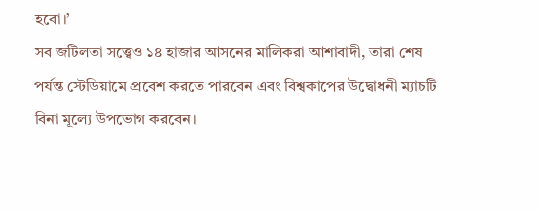হবো।’
সব জটিলতা সত্ত্বেও ১৪ হাজার আসনের মালিকরা আশাবাদী, তারা শেষ পর্যন্ত স্টেডিয়ামে প্রবেশ করতে পারবেন এবং বিশ্বকাপের উদ্বোধনী ম্যাচটি বিনা মূল্যে উপভোগ করবেন।